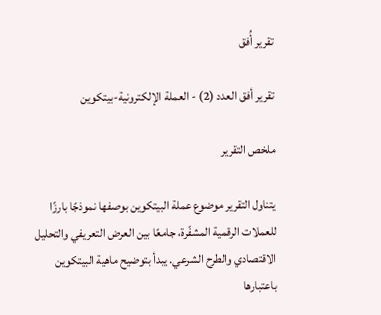تقرير أُفق

تقرير أفق العدد (2) - العملة الإلكترونية-بيتكوين

ملخص التقرير

يتناول التقرير موضوع عملة البيتكوين بوصفها نموذجًا بارزًا للعملات الرقمية المشفّرة، جامعًا بين العرض التعريفي والتحليل الاقتصادي والطرح الشرعي. يبدأ بتوضيح ماهية البيتكوين باعتبارها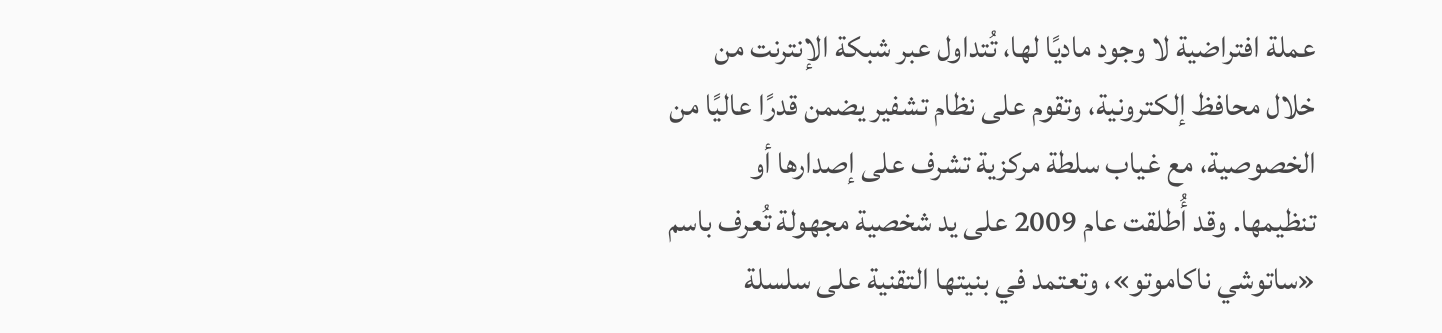عملة افتراضية لا وجود ماديًا لها، تُتداول عبر شبكة الإنترنت من خلال محافظ إلكترونية، وتقوم على نظام تشفير يضمن قدرًا عاليًا من الخصوصية، مع غياب سلطة مركزية تشرف على إصدارها أو تنظيمها. وقد أُطلقت عام 2009 على يد شخصية مجهولة تُعرف باسم «ساتوشي ناكاموتو»، وتعتمد في بنيتها التقنية على سلسلة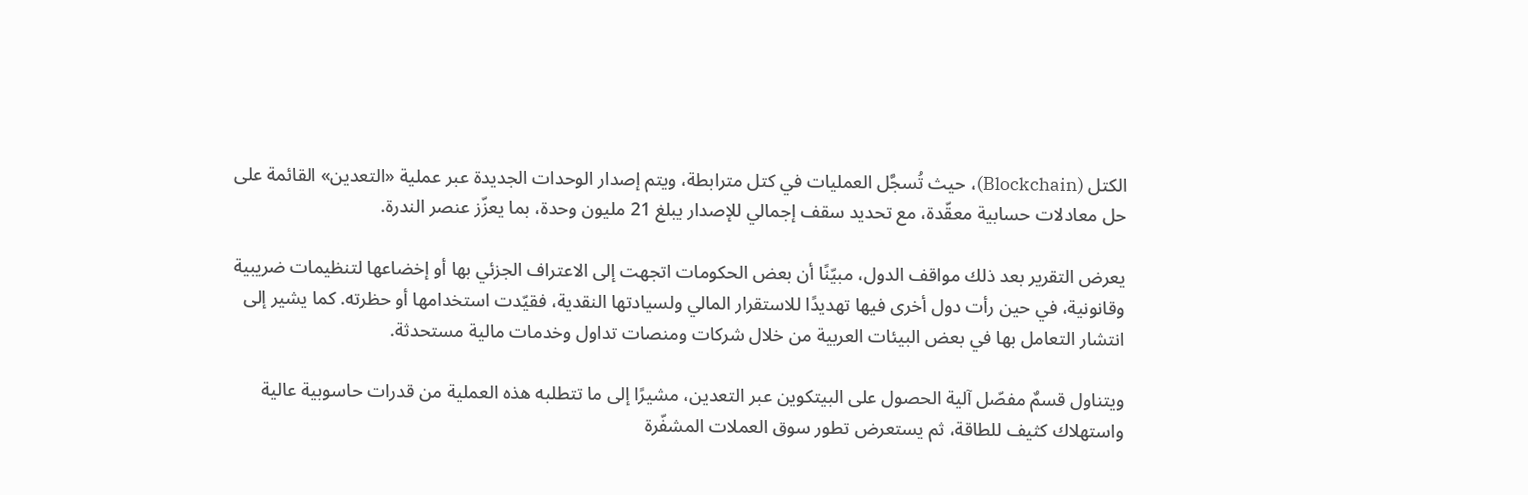الكتل (Blockchain)، حيث تُسجَّل العمليات في كتل مترابطة، ويتم إصدار الوحدات الجديدة عبر عملية «التعدين» القائمة على حل معادلات حسابية معقّدة، مع تحديد سقف إجمالي للإصدار يبلغ 21 مليون وحدة، بما يعزّز عنصر الندرة.

يعرض التقرير بعد ذلك مواقف الدول، مبيّنًا أن بعض الحكومات اتجهت إلى الاعتراف الجزئي بها أو إخضاعها لتنظيمات ضريبية وقانونية، في حين رأت دول أخرى فيها تهديدًا للاستقرار المالي ولسيادتها النقدية، فقيّدت استخدامها أو حظرته. كما يشير إلى انتشار التعامل بها في بعض البيئات العربية من خلال شركات ومنصات تداول وخدمات مالية مستحدثة.

ويتناول قسمٌ مفصّل آلية الحصول على البيتكوين عبر التعدين، مشيرًا إلى ما تتطلبه هذه العملية من قدرات حاسوبية عالية واستهلاك كثيف للطاقة، ثم يستعرض تطور سوق العملات المشفّرة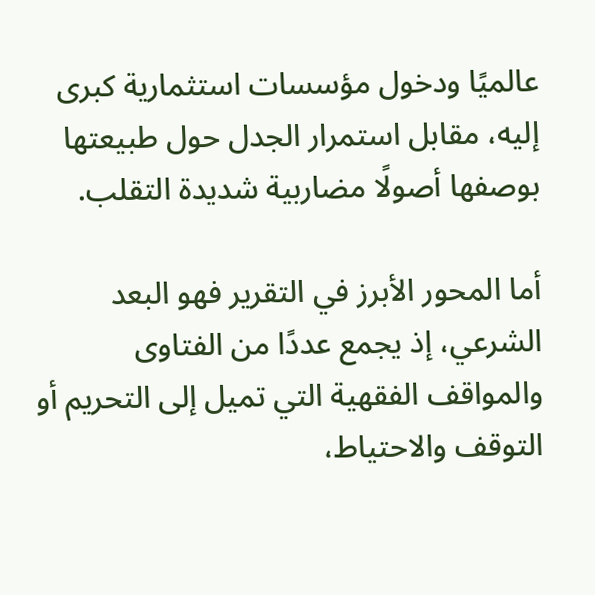عالميًا ودخول مؤسسات استثمارية كبرى إليه، مقابل استمرار الجدل حول طبيعتها بوصفها أصولًا مضاربية شديدة التقلب.

أما المحور الأبرز في التقرير فهو البعد الشرعي، إذ يجمع عددًا من الفتاوى والمواقف الفقهية التي تميل إلى التحريم أو التوقف والاحتياط،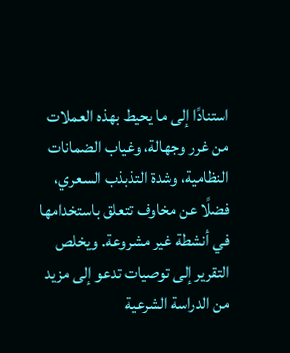استنادًا إلى ما يحيط بهذه العملات من غرر وجهالة، وغياب الضمانات النظامية، وشدة التذبذب السعري، فضلًا عن مخاوف تتعلق باستخدامها في أنشطة غير مشروعة. ويخلص التقرير إلى توصيات تدعو إلى مزيد من الدراسة الشرعية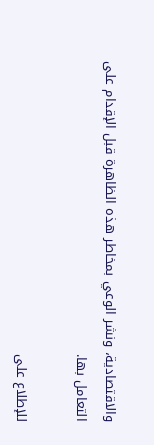والاقتصادية، ونشر الوعي بمخاطر هذه الظاهرة قبل الإقدام على التعامل بها.

للإطلاع على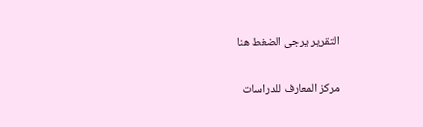التقرير يرجى الضغط هنا

مركز المعارف للدراسات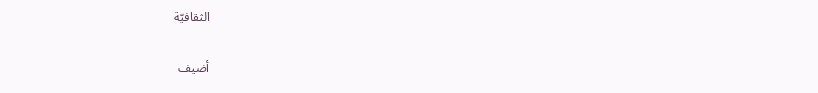الثقافيّة

أضيف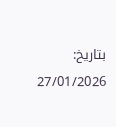بتاريخ: 27/01/2026